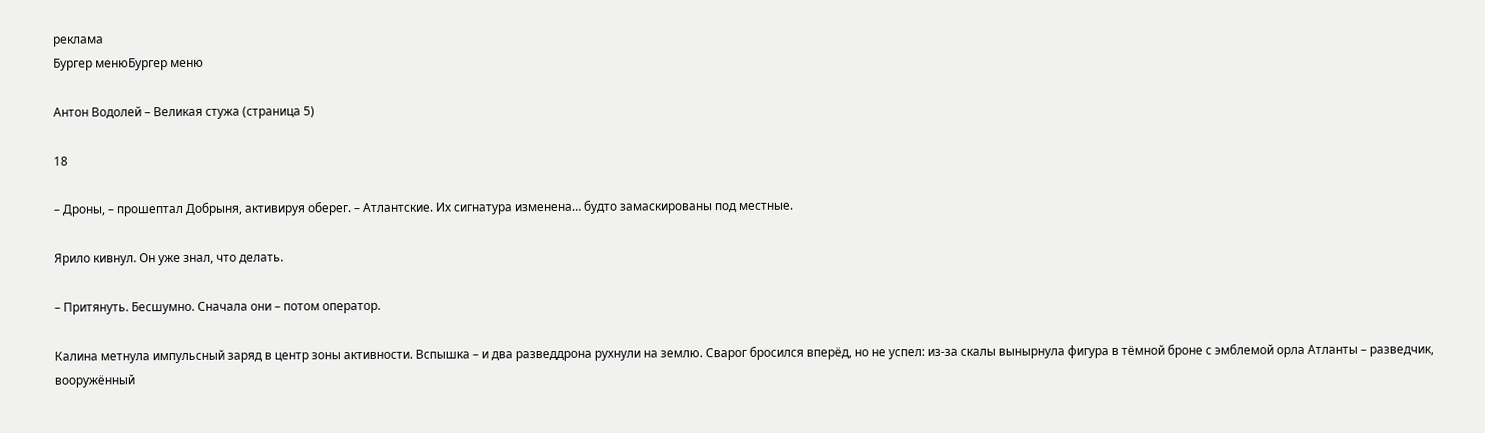реклама
Бургер менюБургер меню

Антон Водолей – Великая стужа (страница 5)

18

– Дроны, – прошептал Добрыня, активируя оберег. – Атлантские. Их сигнатура изменена… будто замаскированы под местные.

Ярило кивнул. Он уже знал, что делать.

– Притянуть. Бесшумно. Сначала они – потом оператор.

Калина метнула импульсный заряд в центр зоны активности. Вспышка – и два разведдрона рухнули на землю. Сварог бросился вперёд, но не успел: из-за скалы вынырнула фигура в тёмной броне с эмблемой орла Атланты – разведчик, вооружённый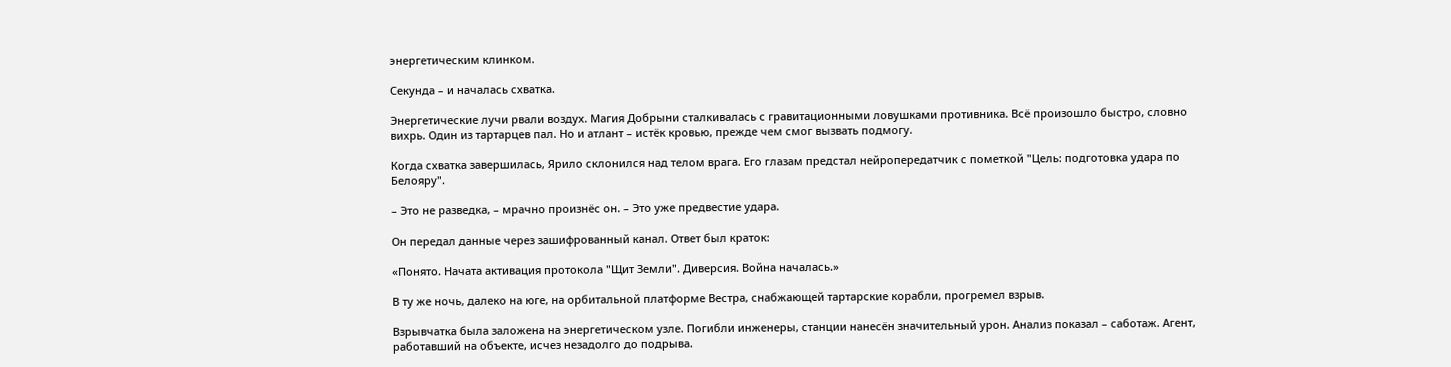энергетическим клинком.

Секунда – и началась схватка.

Энергетические лучи рвали воздух. Магия Добрыни сталкивалась с гравитационными ловушками противника. Всё произошло быстро, словно вихрь. Один из тартарцев пал. Но и атлант – истёк кровью, прежде чем смог вызвать подмогу.

Когда схватка завершилась, Ярило склонился над телом врага. Его глазам предстал нейропередатчик с пометкой "Цель: подготовка удара по Белояру".

– Это не разведка, – мрачно произнёс он. – Это уже предвестие удара.

Он передал данные через зашифрованный канал. Ответ был краток:

«Понято. Начата активация протокола "Щит Земли". Диверсия. Война началась.»

В ту же ночь, далеко на юге, на орбитальной платформе Вестра, снабжающей тартарские корабли, прогремел взрыв.

Взрывчатка была заложена на энергетическом узле. Погибли инженеры, станции нанесён значительный урон. Анализ показал – саботаж. Агент, работавший на объекте, исчез незадолго до подрыва.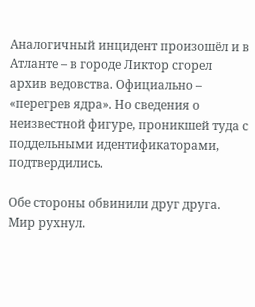Аналогичный инцидент произошёл и в Атланте – в городе Ликтор сгорел архив ведовства. Официально – «перегрев ядра». Но сведения о неизвестной фигуре, проникшей туда с поддельными идентификаторами, подтвердились.

Обе стороны обвинили друг друга. Мир рухнул.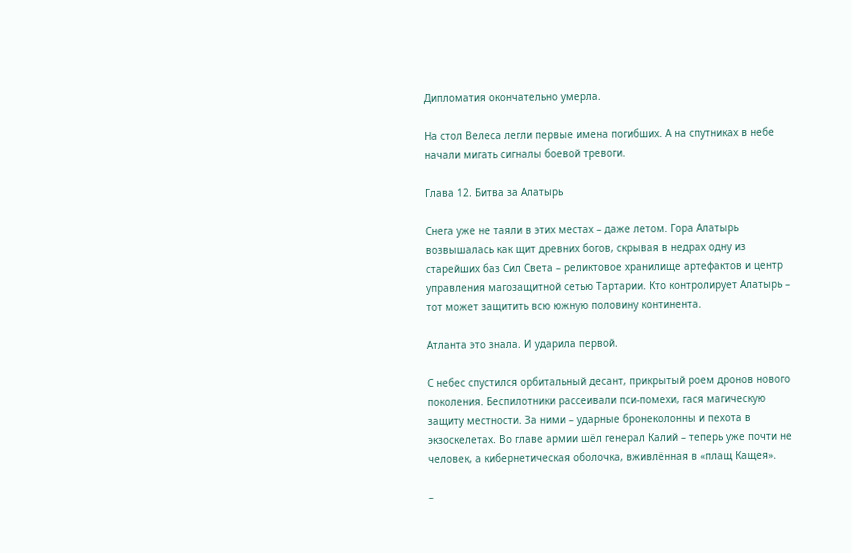Дипломатия окончательно умерла.

На стол Велеса легли первые имена погибших. А на спутниках в небе начали мигать сигналы боевой тревоги.

Глава 12. Битва за Алатырь

Снега уже не таяли в этих местах – даже летом. Гора Алатырь возвышалась как щит древних богов, скрывая в недрах одну из старейших баз Сил Света – реликтовое хранилище артефактов и центр управления магозащитной сетью Тартарии. Кто контролирует Алатырь – тот может защитить всю южную половину континента.

Атланта это знала. И ударила первой.

С небес спустился орбитальный десант, прикрытый роем дронов нового поколения. Беспилотники рассеивали пси-помехи, гася магическую защиту местности. За ними – ударные бронеколонны и пехота в экзоскелетах. Во главе армии шёл генерал Калий – теперь уже почти не человек, а кибернетическая оболочка, вживлённая в «плащ Кащея».

–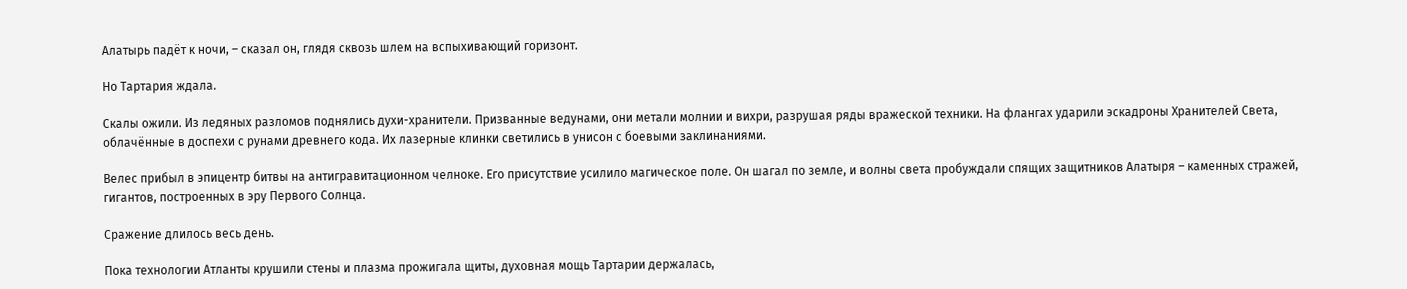Алатырь падёт к ночи, – сказал он, глядя сквозь шлем на вспыхивающий горизонт.

Но Тартария ждала.

Скалы ожили. Из ледяных разломов поднялись духи-хранители. Призванные ведунами, они метали молнии и вихри, разрушая ряды вражеской техники. На флангах ударили эскадроны Хранителей Света, облачённые в доспехи с рунами древнего кода. Их лазерные клинки светились в унисон с боевыми заклинаниями.

Велес прибыл в эпицентр битвы на антигравитационном челноке. Его присутствие усилило магическое поле. Он шагал по земле, и волны света пробуждали спящих защитников Алатыря – каменных стражей, гигантов, построенных в эру Первого Солнца.

Сражение длилось весь день.

Пока технологии Атланты крушили стены и плазма прожигала щиты, духовная мощь Тартарии держалась,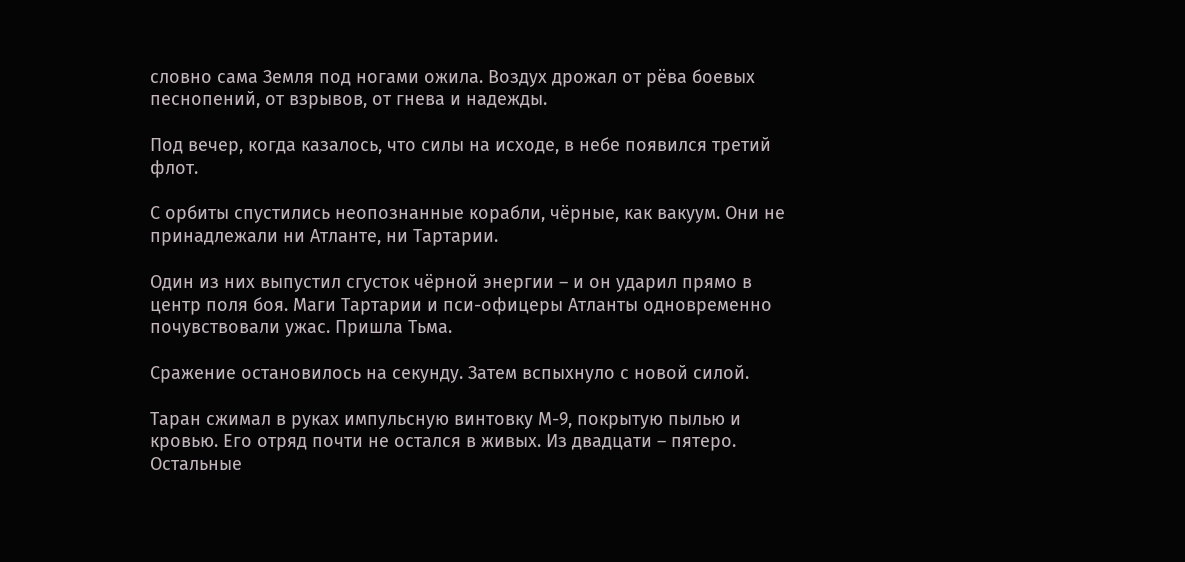словно сама Земля под ногами ожила. Воздух дрожал от рёва боевых песнопений, от взрывов, от гнева и надежды.

Под вечер, когда казалось, что силы на исходе, в небе появился третий флот.

С орбиты спустились неопознанные корабли, чёрные, как вакуум. Они не принадлежали ни Атланте, ни Тартарии.

Один из них выпустил сгусток чёрной энергии – и он ударил прямо в центр поля боя. Маги Тартарии и пси-офицеры Атланты одновременно почувствовали ужас. Пришла Тьма.

Сражение остановилось на секунду. Затем вспыхнуло с новой силой.

Таран сжимал в руках импульсную винтовку М-9, покрытую пылью и кровью. Его отряд почти не остался в живых. Из двадцати – пятеро. Остальные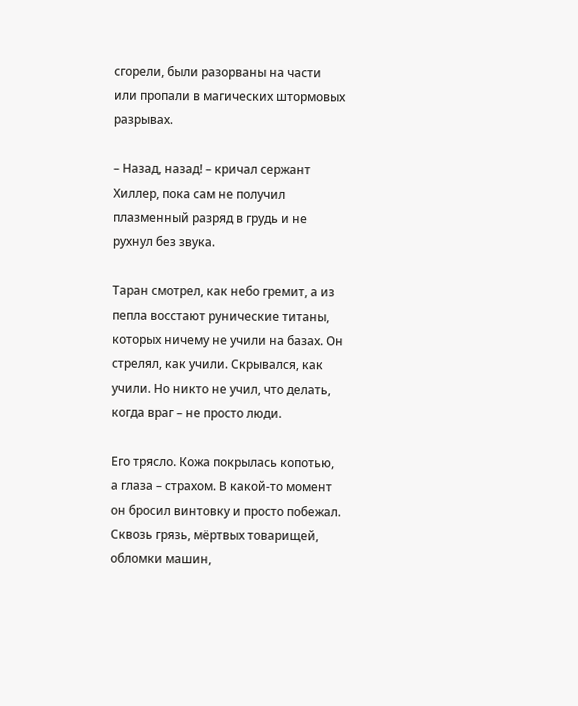сгорели, были разорваны на части или пропали в магических штормовых разрывах.

– Назад, назад! – кричал сержант Хиллер, пока сам не получил плазменный разряд в грудь и не рухнул без звука.

Таран смотрел, как небо гремит, а из пепла восстают рунические титаны, которых ничему не учили на базах. Он стрелял, как учили. Скрывался, как учили. Но никто не учил, что делать, когда враг – не просто люди.

Его трясло. Кожа покрылась копотью, а глаза – страхом. В какой-то момент он бросил винтовку и просто побежал. Сквозь грязь, мёртвых товарищей, обломки машин,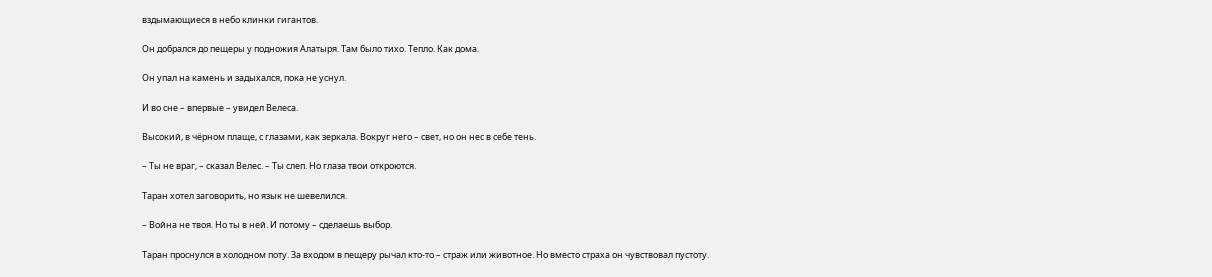вздымающиеся в небо клинки гигантов.

Он добрался до пещеры у подножия Алатыря. Там было тихо. Тепло. Как дома.

Он упал на камень и задыхался, пока не уснул.

И во сне – впервые – увидел Велеса.

Высокий, в чёрном плаще, с глазами, как зеркала. Вокруг него – свет, но он нес в себе тень.

– Ты не враг, – сказал Велес. – Ты слеп. Но глаза твои откроются.

Таран хотел заговорить, но язык не шевелился.

– Война не твоя. Но ты в ней. И потому – сделаешь выбор.

Таран проснулся в холодном поту. За входом в пещеру рычал кто-то – страж или животное. Но вместо страха он чувствовал пустоту.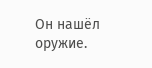Он нашёл оружие.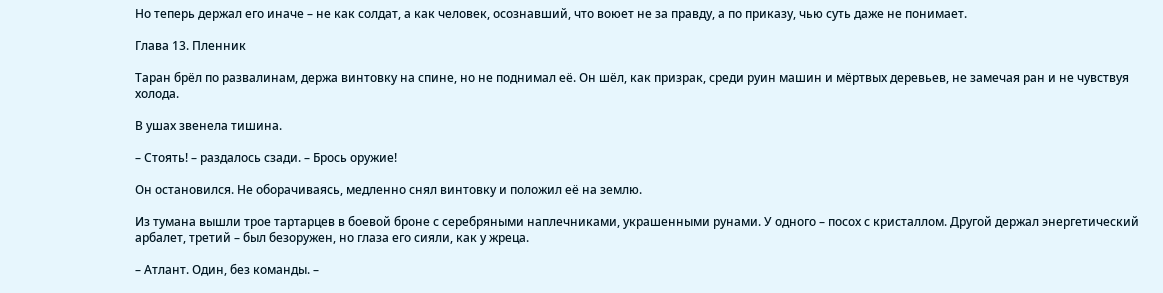Но теперь держал его иначе – не как солдат, а как человек, осознавший, что воюет не за правду, а по приказу, чью суть даже не понимает.

Глава 13. Пленник

Таран брёл по развалинам, держа винтовку на спине, но не поднимал её. Он шёл, как призрак, среди руин машин и мёртвых деревьев, не замечая ран и не чувствуя холода.

В ушах звенела тишина.

– Стоять! – раздалось сзади. – Брось оружие!

Он остановился. Не оборачиваясь, медленно снял винтовку и положил её на землю.

Из тумана вышли трое тартарцев в боевой броне с серебряными наплечниками, украшенными рунами. У одного – посох с кристаллом. Другой держал энергетический арбалет, третий – был безоружен, но глаза его сияли, как у жреца.

– Атлант. Один, без команды. –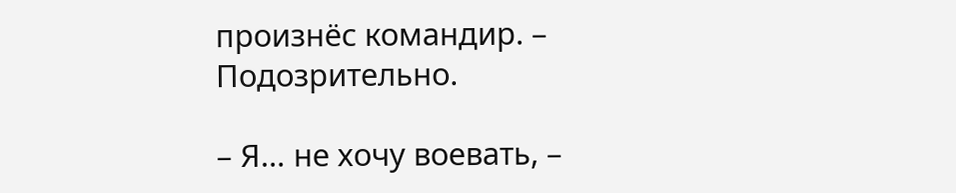произнёс командир. – Подозрительно.

– Я… не хочу воевать, –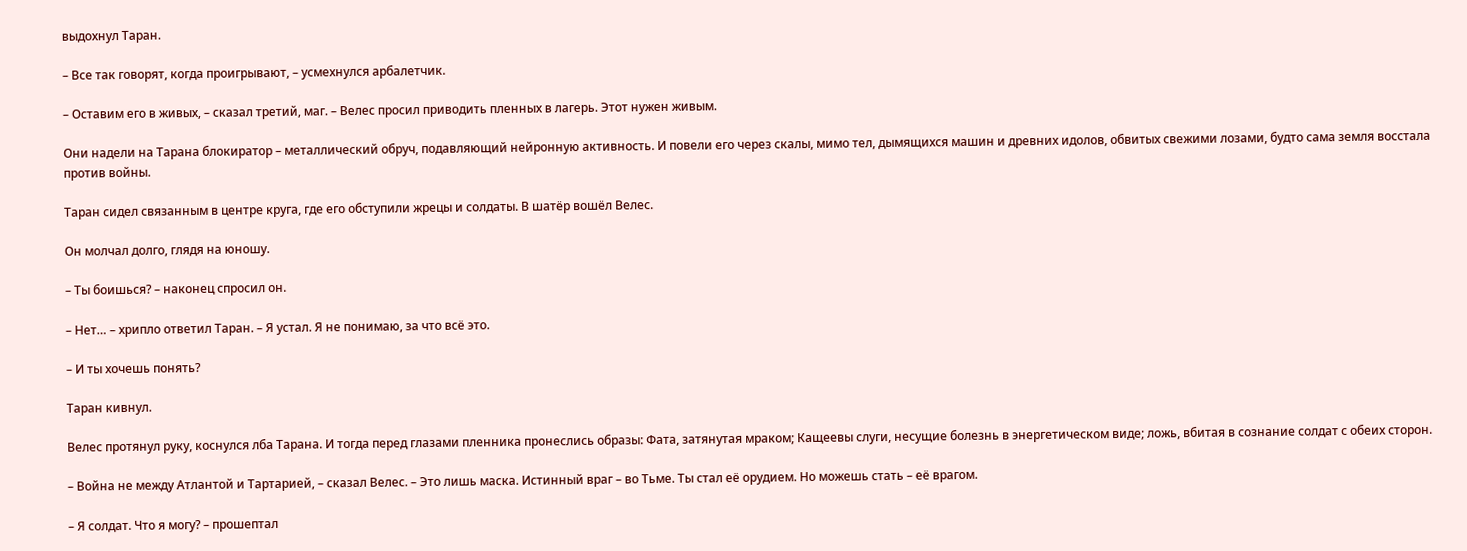выдохнул Таран.

– Все так говорят, когда проигрывают, – усмехнулся арбалетчик.

– Оставим его в живых, – сказал третий, маг. – Велес просил приводить пленных в лагерь. Этот нужен живым.

Они надели на Тарана блокиратор – металлический обруч, подавляющий нейронную активность. И повели его через скалы, мимо тел, дымящихся машин и древних идолов, обвитых свежими лозами, будто сама земля восстала против войны.

Таран сидел связанным в центре круга, где его обступили жрецы и солдаты. В шатёр вошёл Велес.

Он молчал долго, глядя на юношу.

– Ты боишься? – наконец спросил он.

– Нет… – хрипло ответил Таран. – Я устал. Я не понимаю, за что всё это.

– И ты хочешь понять?

Таран кивнул.

Велес протянул руку, коснулся лба Тарана. И тогда перед глазами пленника пронеслись образы: Фата, затянутая мраком; Кащеевы слуги, несущие болезнь в энергетическом виде; ложь, вбитая в сознание солдат с обеих сторон.

– Война не между Атлантой и Тартарией, – сказал Велес. – Это лишь маска. Истинный враг – во Тьме. Ты стал её орудием. Но можешь стать – её врагом.

– Я солдат. Что я могу? – прошептал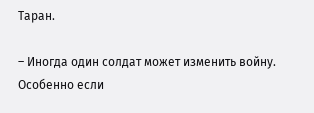Таран.

– Иногда один солдат может изменить войну. Особенно если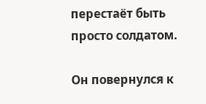перестаёт быть просто солдатом.

Он повернулся к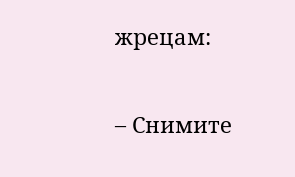жрецам:

– Снимите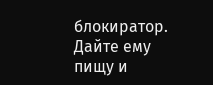блокиратор. Дайте ему пищу и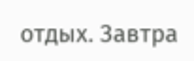отдых. Завтра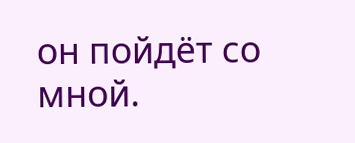он пойдёт со мной.